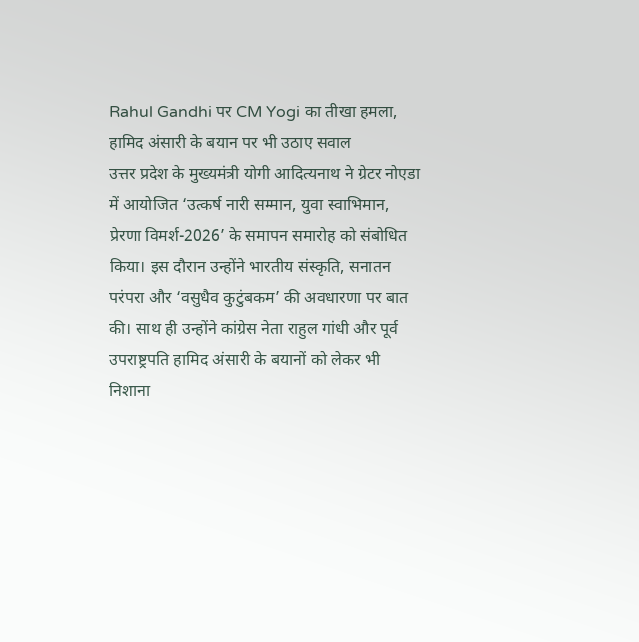Rahul Gandhi पर CM Yogi का तीखा हमला, हामिद अंसारी के बयान पर भी उठाए सवाल
उत्तर प्रदेश के मुख्यमंत्री योगी आदित्यनाथ ने ग्रेटर नोएडा में आयोजित ‘उत्कर्ष नारी सम्मान, युवा स्वाभिमान, प्रेरणा विमर्श-2026’ के समापन समारोह को संबोधित किया। इस दौरान उन्होंने भारतीय संस्कृति, सनातन परंपरा और ‘वसुधैव कुटुंबकम’ की अवधारणा पर बात की। साथ ही उन्होंने कांग्रेस नेता राहुल गांधी और पूर्व उपराष्ट्रपति हामिद अंसारी के बयानों को लेकर भी निशाना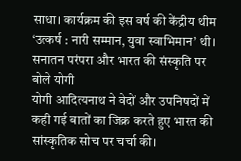साधा। कार्यक्रम की इस वर्ष की केंद्रीय थीम ‘उत्कर्ष : नारी सम्मान, युवा स्वाभिमान’ थी।
सनातन परंपरा और भारत की संस्कृति पर बोले योगी
योगी आदित्यनाथ ने वेदों और उपनिषदों में कही गई बातों का जिक्र करते हुए भारत की सांस्कृतिक सोच पर चर्चा की।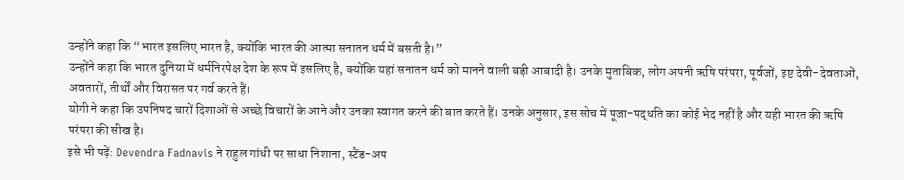उन्होंने कहा कि “भारत इसलिए भारत है, क्योंकि भारत की आत्मा सनातन धर्म में बसती है।”
उन्होंने कहा कि भारत दुनिया में धर्मनिरपेक्ष देश के रूप में इसलिए है, क्योंकि यहां सनातन धर्म को मानने वाली बड़ी आबादी है। उनके मुताबिक, लोग अपनी ऋषि परंपरा, पूर्वजों, इष्ट देवी-देवताओं, अवतारों, तीर्थों और विरासत पर गर्व करते हैं।
योगी ने कहा कि उपनिषद चारों दिशाओं से अच्छे विचारों के आने और उनका स्वागत करने की बात करते हैं। उनके अनुसार, इस सोच में पूजा-पद्धति का कोई भेद नहीं है और यही भारत की ऋषि परंपरा की सीख है।
इसे भी पढ़ें: Devendra Fadnavis ने राहुल गांधी पर साधा निशाना, स्टैंड-अप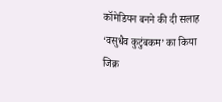कॉमेडियन बनने की दी सलाह
‘वसुधैव कुटुंबकम’ का किया जिक्र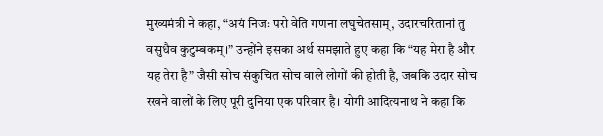मुख्यमंत्री ने कहा, “अयं निजः परो वेति गणना लघुचेतसाम्, उदारचरितानां तु वसुधैव कुटुम्बकम्।” उन्होंने इसका अर्थ समझाते हुए कहा कि “यह मेरा है और यह तेरा है” जैसी सोच संकुचित सोच वाले लोगों की होती है, जबकि उदार सोच रखने वालों के लिए पूरी दुनिया एक परिवार है। योगी आदित्यनाथ ने कहा कि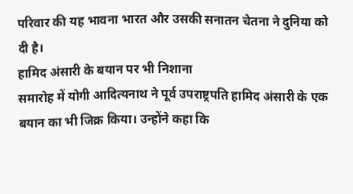परिवार की यह भावना भारत और उसकी सनातन चेतना ने दुनिया को दी है।
हामिद अंसारी के बयान पर भी निशाना
समारोह में योगी आदित्यनाथ ने पूर्व उपराष्ट्रपति हामिद अंसारी के एक बयान का भी जिक्र किया। उन्होंने कहा कि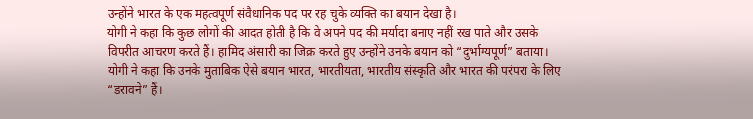उन्होंने भारत के एक महत्वपूर्ण संवैधानिक पद पर रह चुके व्यक्ति का बयान देखा है।
योगी ने कहा कि कुछ लोगों की आदत होती है कि वे अपने पद की मर्यादा बनाए नहीं रख पाते और उसके विपरीत आचरण करते हैं। हामिद अंसारी का जिक्र करते हुए उन्होंने उनके बयान को “दुर्भाग्यपूर्ण” बताया।
योगी ने कहा कि उनके मुताबिक ऐसे बयान भारत, भारतीयता, भारतीय संस्कृति और भारत की परंपरा के लिए “डरावने” हैं।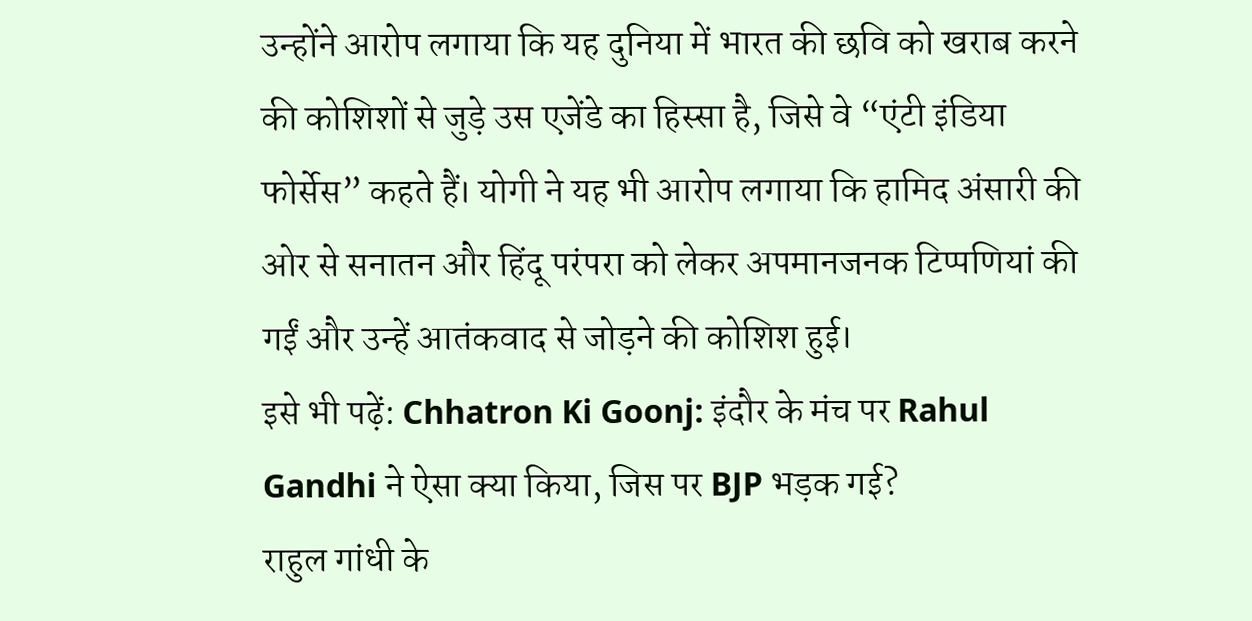उन्होंने आरोप लगाया कि यह दुनिया में भारत की छवि को खराब करने की कोशिशों से जुड़े उस एजेंडे का हिस्सा है, जिसे वे “एंटी इंडिया फोर्सेस” कहते हैं। योगी ने यह भी आरोप लगाया कि हामिद अंसारी की ओर से सनातन और हिंदू परंपरा को लेकर अपमानजनक टिप्पणियां की गईं और उन्हें आतंकवाद से जोड़ने की कोशिश हुई।
इसे भी पढ़ें: Chhatron Ki Goonj: इंदौर के मंच पर Rahul Gandhi ने ऐसा क्या किया, जिस पर BJP भड़क गई?
राहुल गांधी के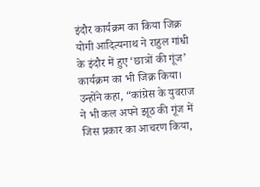इंदौर कार्यक्रम का किया जिक्र
योगी आदित्यनाथ ने राहुल गांधी के इंदौर में हुए ‘छात्रों की गूंज’ कार्यक्रम का भी जिक्र किया। उन्होंने कहा, “कांग्रेस के युवराज ने भी कल अपने झूठ की गूंज में जिस प्रकार का आचरण किया,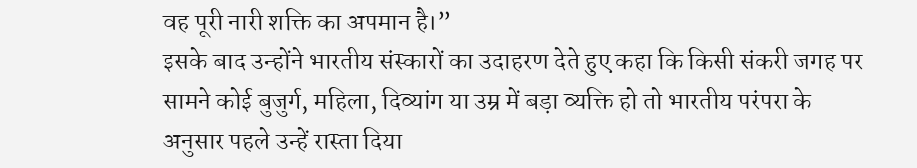वह पूरी नारी शक्ति का अपमान है।”
इसके बाद उन्होंने भारतीय संस्कारों का उदाहरण देते हुए कहा कि किसी संकरी जगह पर सामने कोई बुजुर्ग, महिला, दिव्यांग या उम्र में बड़ा व्यक्ति हो तो भारतीय परंपरा के अनुसार पहले उन्हें रास्ता दिया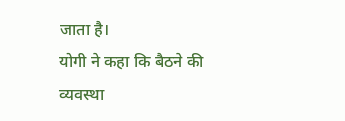जाता है।
योगी ने कहा कि बैठने की व्यवस्था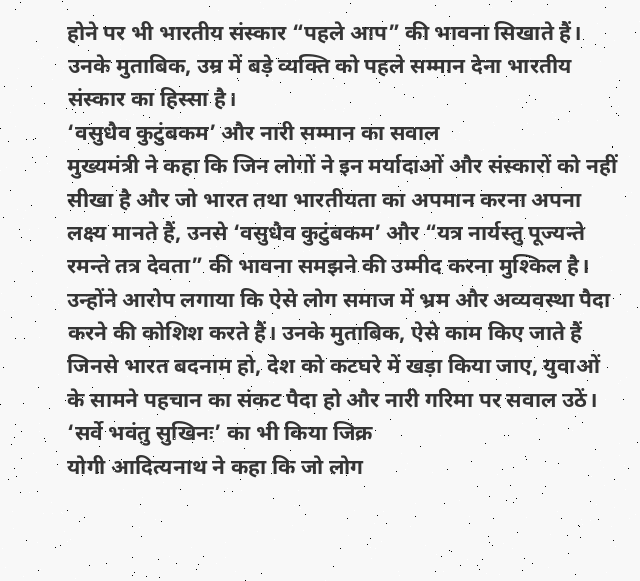होने पर भी भारतीय संस्कार “पहले आप” की भावना सिखाते हैं। उनके मुताबिक, उम्र में बड़े व्यक्ति को पहले सम्मान देना भारतीय संस्कार का हिस्सा है।
‘वसुधैव कुटुंबकम’ और नारी सम्मान का सवाल
मुख्यमंत्री ने कहा कि जिन लोगों ने इन मर्यादाओं और संस्कारों को नहीं सीखा है और जो भारत तथा भारतीयता का अपमान करना अपना लक्ष्य मानते हैं, उनसे ‘वसुधैव कुटुंबकम’ और “यत्र नार्यस्तु पूज्यन्ते रमन्ते तत्र देवता” की भावना समझने की उम्मीद करना मुश्किल है।
उन्होंने आरोप लगाया कि ऐसे लोग समाज में भ्रम और अव्यवस्था पैदा करने की कोशिश करते हैं। उनके मुताबिक, ऐसे काम किए जाते हैं जिनसे भारत बदनाम हो, देश को कटघरे में खड़ा किया जाए, युवाओं के सामने पहचान का संकट पैदा हो और नारी गरिमा पर सवाल उठें।
‘सर्वे भवंतु सुखिनः’ का भी किया जिक्र
योगी आदित्यनाथ ने कहा कि जो लोग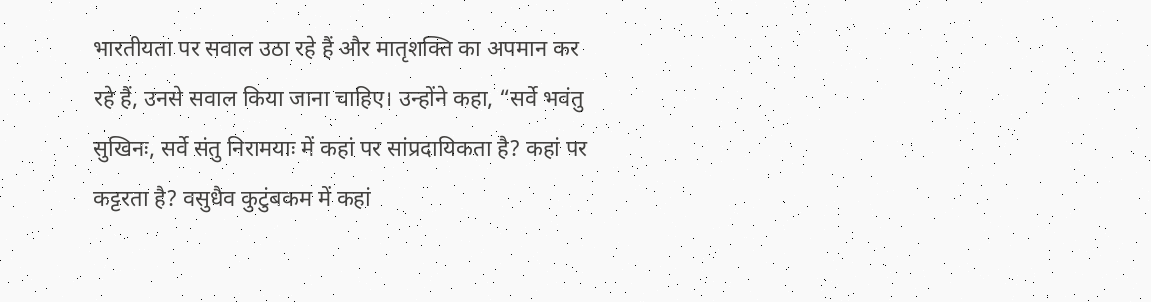भारतीयता पर सवाल उठा रहे हैं और मातृशक्ति का अपमान कर रहे हैं, उनसे सवाल किया जाना चाहिए। उन्होंने कहा, “सर्वे भवंतु सुखिनः, सर्वे संतु निरामयाः में कहां पर सांप्रदायिकता है? कहां पर कट्टरता है? वसुधैव कुटुंबकम में कहां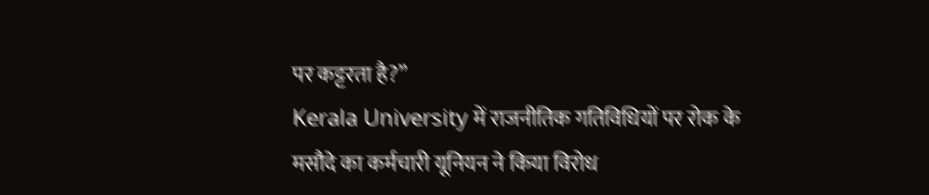पर कट्टरता है?”
Kerala University में राजनीतिक गतिविधियों पर रोक के मसौदे का कर्मचारी यूनियन ने किया विरोध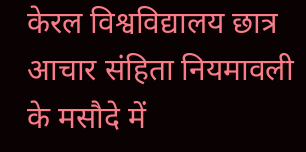केरल विश्वविद्यालय छात्र आचार संहिता नियमावली के मसौदे में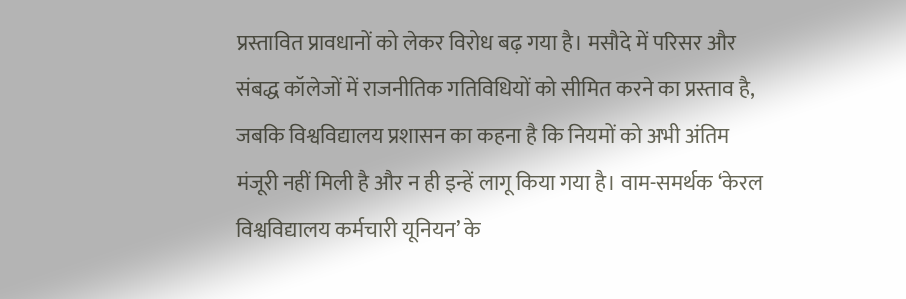प्रस्तावित प्रावधानों को लेकर विरोध बढ़ गया है। मसौदे में परिसर और संबद्ध कॉलेजों में राजनीतिक गतिविधियों को सीमित करने का प्रस्ताव है, जबकि विश्वविद्यालय प्रशासन का कहना है कि नियमों को अभी अंतिम मंजूरी नहीं मिली है और न ही इन्हें लागू किया गया है। वाम-समर्थक ‘केरल विश्वविद्यालय कर्मचारी यूनियन’ के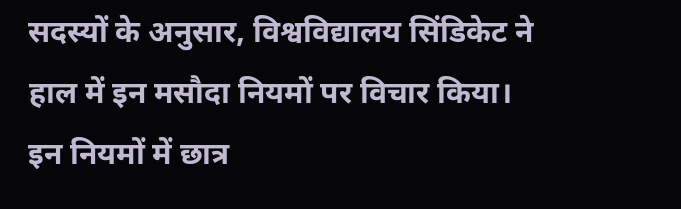सदस्यों के अनुसार, विश्वविद्यालय सिंडिकेट ने हाल में इन मसौदा नियमों पर विचार किया।
इन नियमों में छात्र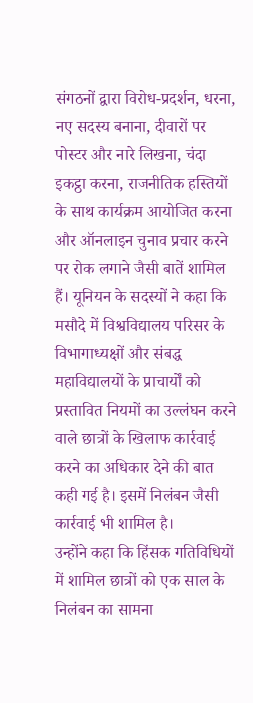संगठनों द्वारा विरोध-प्रदर्शन, धरना, नए सदस्य बनाना, दीवारों पर पोस्टर और नारे लिखना, चंदा इकट्ठा करना, राजनीतिक हस्तियों के साथ कार्यक्रम आयोजित करना और ऑनलाइन चुनाव प्रचार करने पर रोक लगाने जैसी बातें शामिल हैं। यूनियन के सदस्यों ने कहा कि मसौदे में विश्वविद्यालय परिसर के विभागाध्यक्षों और संबद्ध महाविद्यालयों के प्राचार्यों को प्रस्तावित नियमों का उल्लंघन करने वाले छात्रों के खिलाफ कार्रवाई करने का अधिकार देने की बात कही गई है। इसमें निलंबन जैसी कार्रवाई भी शामिल है।
उन्होंने कहा कि हिंसक गतिविधियों में शामिल छात्रों को एक साल के निलंबन का सामना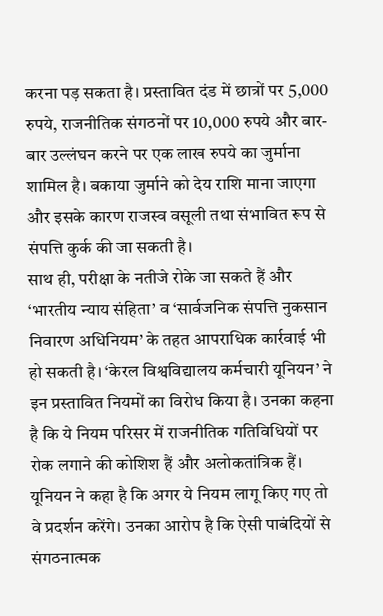करना पड़ सकता है। प्रस्तावित दंड में छात्रों पर 5,000 रुपये, राजनीतिक संगठनों पर 10,000 रुपये और बार-बार उल्लंघन करने पर एक लाख रुपये का जुर्माना शामिल है। बकाया जुर्माने को देय राशि माना जाएगा और इसके कारण राजस्व वसूली तथा संभावित रूप से संपत्ति कुर्क की जा सकती है।
साथ ही, परीक्षा के नतीजे रोके जा सकते हैं और ‘भारतीय न्याय संहिता’ व ‘सार्वजनिक संपत्ति नुकसान निवारण अधिनियम’ के तहत आपराधिक कार्रवाई भी हो सकती है। ‘केरल विश्वविद्यालय कर्मचारी यूनियन’ ने इन प्रस्तावित नियमों का विरोध किया है। उनका कहना है कि ये नियम परिसर में राजनीतिक गतिविधियों पर रोक लगाने की कोशिश हैं और अलोकतांत्रिक हैं।
यूनियन ने कहा है कि अगर ये नियम लागू किए गए तो वे प्रदर्शन करेंगे। उनका आरोप है कि ऐसी पाबंदियों से संगठनात्मक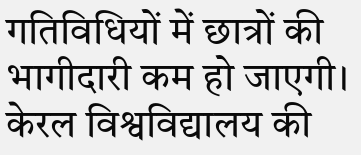गतिविधियों में छात्रों की भागीदारी कम हो जाएगी। केरल विश्वविद्यालय की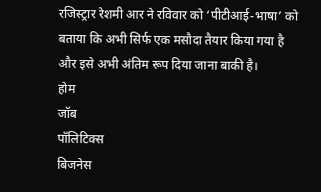रजिस्ट्रार रेशमी आर ने रविवार को ‘पीटीआई-भाषा’ को बताया कि अभी सिर्फ एक मसौदा तैयार किया गया है और इसे अभी अंतिम रूप दिया जाना बाकी है।
होम
जॉब
पॉलिटिक्स
बिजनेस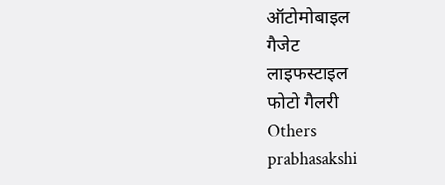ऑटोमोबाइल
गैजेट
लाइफस्टाइल
फोटो गैलरी
Others
prabhasakshi